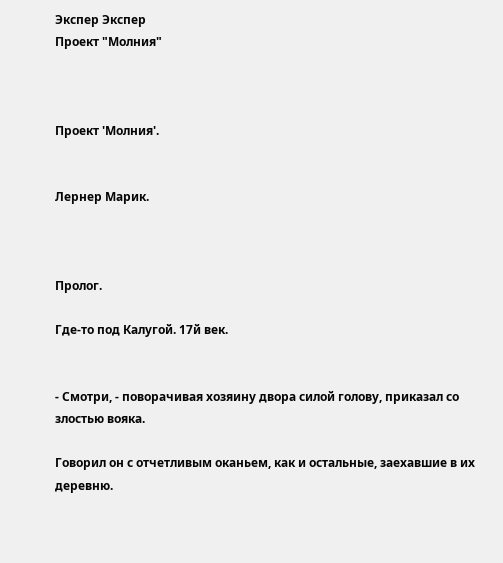Экспер Экспер
Проект "Молния"



Проект 'Молния'.


Лернер Марик.



Пролог.

Где-то под Калугой. 17й век.


- Смотри, - поворачивая хозяину двора силой голову, приказал со злостью вояка.

Говорил он с отчетливым оканьем, как и остальные, заехавшие в их деревню.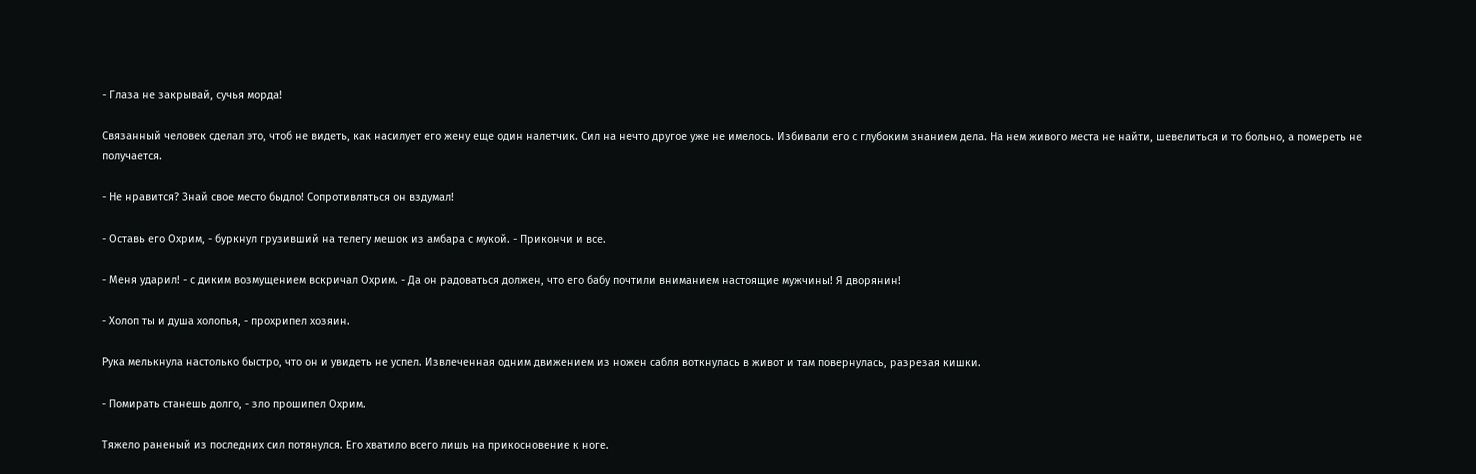- Глаза не закрывай, сучья морда!

Связанный человек сделал это, чтоб не видеть, как насилует его жену еще один налетчик. Сил на нечто другое уже не имелось. Избивали его с глубоким знанием дела. На нем живого места не найти, шевелиться и то больно, а помереть не получается.

- Не нравится? Знай свое место быдло! Сопротивляться он вздумал!

- Оставь его Охрим, - буркнул грузивший на телегу мешок из амбара с мукой. - Прикончи и все.

- Меня ударил! - с диким возмущением вскричал Охрим. - Да он радоваться должен, что его бабу почтили вниманием настоящие мужчины! Я дворянин!

- Холоп ты и душа холопья, - прохрипел хозяин.

Рука мелькнула настолько быстро, что он и увидеть не успел. Извлеченная одним движением из ножен сабля воткнулась в живот и там повернулась, разрезая кишки.

- Помирать станешь долго, - зло прошипел Охрим.

Тяжело раненый из последних сил потянулся. Его хватило всего лишь на прикосновение к ноге.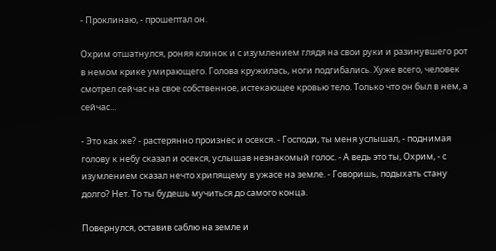- Проклинаю, - прошептал он.

Охрим отшатнулся, роняя клинок и с изумлением глядя на свои руки и разинувшего рот в немом крике умирающего. Голова кружилась, ноги подгибались. Хуже всего, человек смотрел сейчас на свое собственное, истекающее кровью тело. Только что он был в нем, а сейчас...

- Это как же? - растерянно произнес и осекся. - Господи, ты меня услышал, - поднимая голову к небу сказал и осекся, услышав незнакомый голос. - А ведь это ты, Охрим, - с изумлением сказал нечто хрипящему в ужасе на земле. - Говоришь, подыхать стану долго? Нет. То ты будешь мучиться до самого конца.

Повернулся, оставив саблю на земле и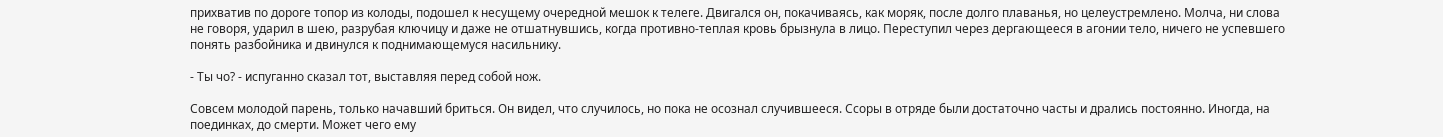прихватив по дороге топор из колоды, подошел к несущему очередной мешок к телеге. Двигался он, покачиваясь, как моряк, после долго плаванья, но целеустремлено. Молча, ни слова не говоря, ударил в шею, разрубая ключицу и даже не отшатнувшись, когда противно-теплая кровь брызнула в лицо. Переступил через дергающееся в агонии тело, ничего не успевшего понять разбойника и двинулся к поднимающемуся насильнику.

- Ты чо? - испуганно сказал тот, выставляя перед собой нож.

Совсем молодой парень, только начавший бриться. Он видел, что случилось, но пока не осознал случившееся. Ссоры в отряде были достаточно часты и дрались постоянно. Иногда, на поединках, до смерти. Может чего ему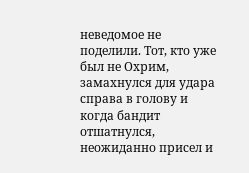неведомое не поделили. Тот, кто уже был не Охрим, замахнулся для удара справа в голову и когда бандит отшатнулся, неожиданно присел и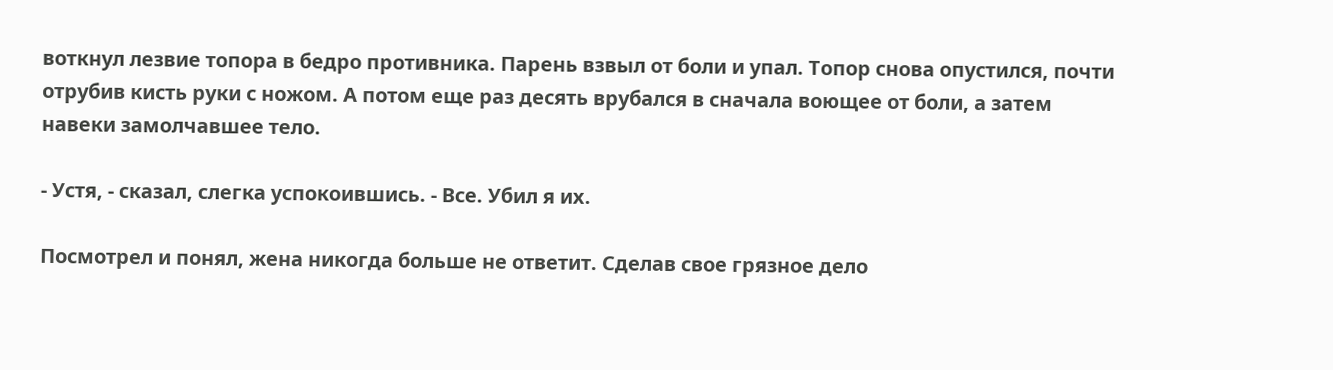воткнул лезвие топора в бедро противника. Парень взвыл от боли и упал. Топор снова опустился, почти отрубив кисть руки с ножом. А потом еще раз десять врубался в сначала воющее от боли, а затем навеки замолчавшее тело.

- Устя, - сказал, слегка успокоившись. - Все. Убил я их.

Посмотрел и понял, жена никогда больше не ответит. Сделав свое грязное дело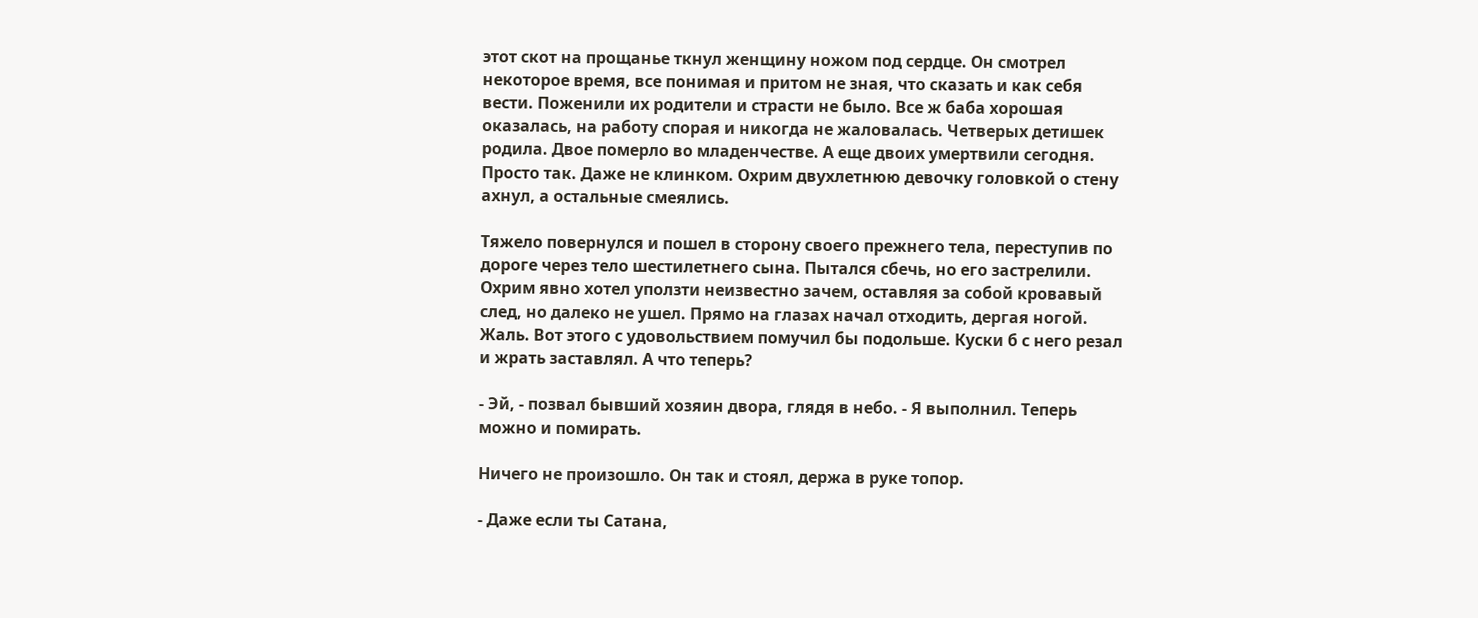этот скот на прощанье ткнул женщину ножом под сердце. Он смотрел некоторое время, все понимая и притом не зная, что сказать и как себя вести. Поженили их родители и страсти не было. Все ж баба хорошая оказалась, на работу спорая и никогда не жаловалась. Четверых детишек родила. Двое померло во младенчестве. А еще двоих умертвили сегодня. Просто так. Даже не клинком. Охрим двухлетнюю девочку головкой о стену ахнул, а остальные смеялись.

Тяжело повернулся и пошел в сторону своего прежнего тела, переступив по дороге через тело шестилетнего сына. Пытался сбечь, но его застрелили. Охрим явно хотел уползти неизвестно зачем, оставляя за собой кровавый след, но далеко не ушел. Прямо на глазах начал отходить, дергая ногой. Жаль. Вот этого с удовольствием помучил бы подольше. Куски б с него резал и жрать заставлял. А что теперь?

- Эй, - позвал бывший хозяин двора, глядя в небо. - Я выполнил. Теперь можно и помирать.

Ничего не произошло. Он так и стоял, держа в руке топор.

- Даже если ты Сатана,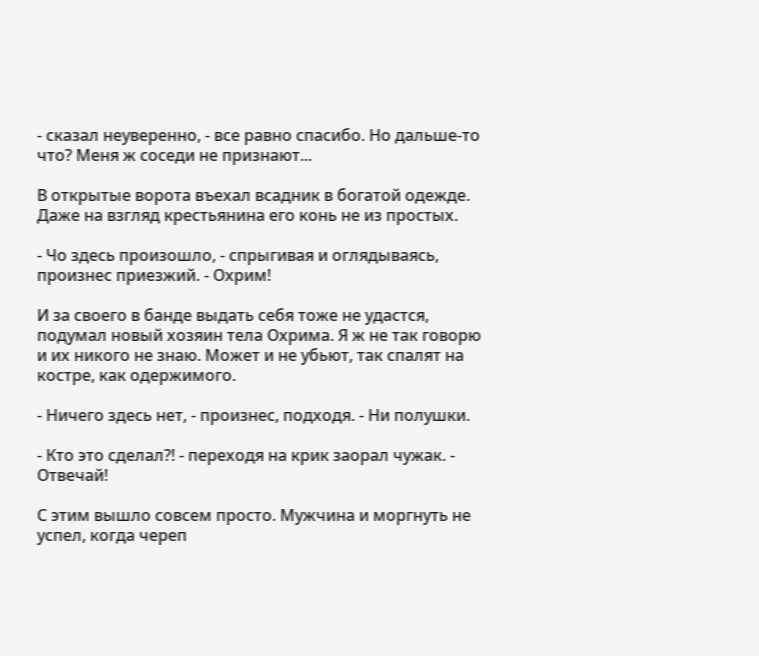- сказал неуверенно, - все равно спасибо. Но дальше-то что? Меня ж соседи не признают...

В открытые ворота въехал всадник в богатой одежде. Даже на взгляд крестьянина его конь не из простых.

- Чо здесь произошло, - спрыгивая и оглядываясь, произнес приезжий. - Охрим!

И за своего в банде выдать себя тоже не удастся, подумал новый хозяин тела Охрима. Я ж не так говорю и их никого не знаю. Может и не убьют, так спалят на костре, как одержимого.

- Ничего здесь нет, - произнес, подходя. - Ни полушки.

- Кто это сделал?! - переходя на крик заорал чужак. - Отвечай!

С этим вышло совсем просто. Мужчина и моргнуть не успел, когда череп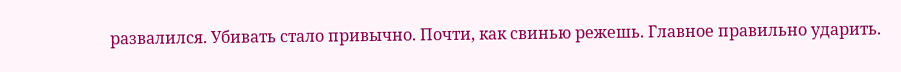развалился. Убивать стало привычно. Почти, как свинью режешь. Главное правильно ударить.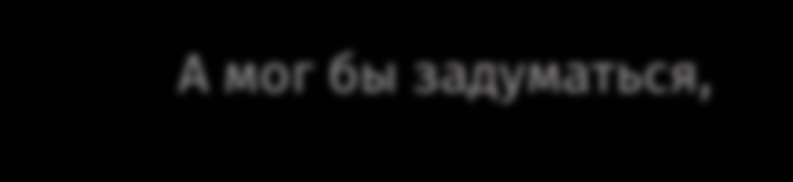А мог бы задуматься,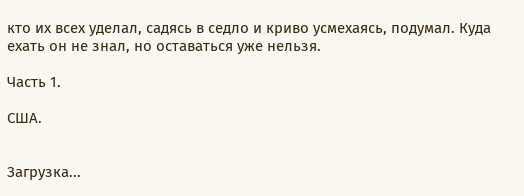кто их всех уделал, садясь в седло и криво усмехаясь, подумал. Куда ехать он не знал, но оставаться уже нельзя.

Часть 1.

США.


Загрузка...